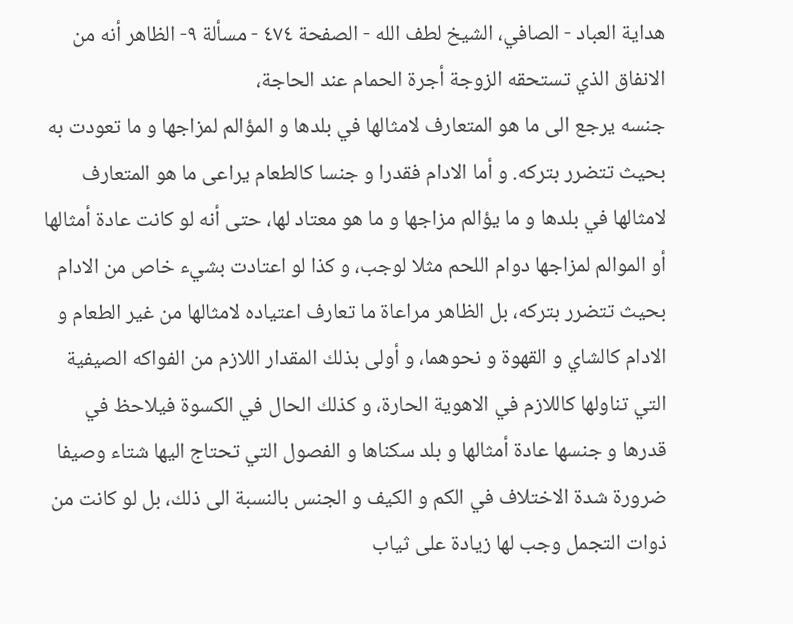هداية العباد - الصافي، الشيخ لطف الله - الصفحة ٤٧٤ - مسألة ٩- الظاهر أنه من الانفاق الذي تستحقه الزوجة أجرة الحمام عند الحاجة،
جنسه يرجع الى ما هو المتعارف لامثالها في بلدها و المؤالم لمزاجها و ما تعودت به بحيث تتضرر بتركه. و أما الادام فقدرا و جنسا كالطعام يراعى ما هو المتعارف لامثالها في بلدها و ما يؤالم مزاجها و ما هو معتاد لها، حتى أنه لو كانت عادة أمثالها أو الموالم لمزاجها دوام اللحم مثلا لوجب، و كذا لو اعتادت بشيء خاص من الادام بحيث تتضرر بتركه، بل الظاهر مراعاة ما تعارف اعتياده لامثالها من غير الطعام و الادام كالشاي و القهوة و نحوهما، و أولى بذلك المقدار اللازم من الفواكه الصيفية التي تناولها كاللازم في الاهوية الحارة، و كذلك الحال في الكسوة فيلاحظ في قدرها و جنسها عادة أمثالها و بلد سكناها و الفصول التي تحتاج اليها شتاء وصيفا ضرورة شدة الاختلاف في الكم و الكيف و الجنس بالنسبة الى ذلك، بل لو كانت من ذوات التجمل وجب لها زيادة على ثياب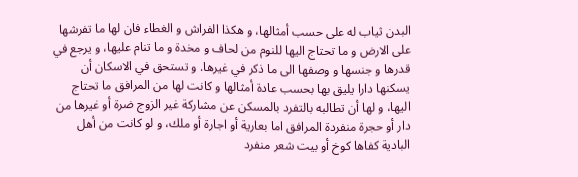البدن ثياب له على حسب أمثالها، و هكذا الفراش و الغطاء فان لها ما تفرشها على الارض و ما تحتاج اليها للنوم من لحاف و مخدة و ما تنام عليها، و يرجع في قدرها و جنسها و وصفها الى ما ذكر في غيرها. و تستحق في الاسكان أن يسكنها دارا يليق بها بحسب عادة أمثالها و كانت لها من المرافق ما تحتاج اليها، و لها أن تطالبه بالتفرد بالمسكن عن مشاركة غير الزوج ضرة أو غيرها من دار أو حجرة منفردة المرافق اما بعارية أو اجارة أو ملك، و لو كانت من أهل البادية كفاها كوخ أو بيت شعر منفرد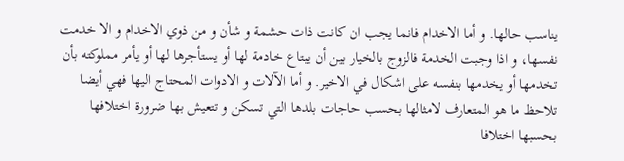يناسب حالها. و أما الاخدام فانما يجب ان كانت ذات حشمة و شأن و من ذوي الاخدام و الا خدمت نفسها، و اذا وجبت الخدمة فالزوج بالخيار بين أن يبتاع خادمة لها أو يستأجرها لها أو يأمر مملوكته بأن تخدمها أو يخدمها بنفسه على اشكال في الاخير. و أما الآلات و الادوات المحتاج اليها فهي أيضا تلاحظ ما هو المتعارف لامثالها بحسب حاجات بلدها التي تسكن و تتعيش بها ضرورة اختلافها بحسبها اختلافا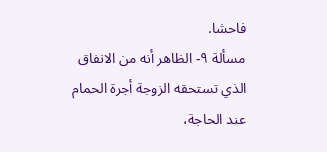فاحشا.
مسألة ٩- الظاهر أنه من الانفاق الذي تستحقه الزوجة أجرة الحمام عند الحاجة،